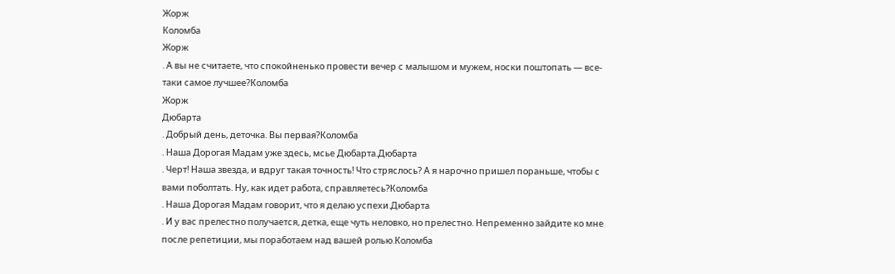Жорж
Коломба
Жорж
. А вы не считаете, что спокойненько провести вечер с малышом и мужем, носки поштопать — все-таки самое лучшее?Коломба
Жорж
Дюбарта
. Добрый день, деточка. Вы первая?Коломба
. Наша Дорогая Мадам уже здесь, мсье Дюбарта.Дюбарта
. Черт! Наша звезда, и вдруг такая точность! Что стряслось? А я нарочно пришел пораньше, чтобы с вами поболтать. Ну, как идет работа, справляетесь?Коломба
. Наша Дорогая Мадам говорит, что я делаю успехи.Дюбарта
. И у вас прелестно получается, детка, еще чуть неловко, но прелестно. Непременно зайдите ко мне после репетиции, мы поработаем над вашей ролью.Коломба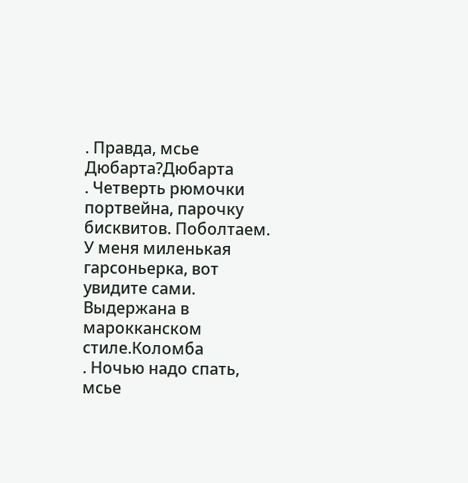. Правда, мсье Дюбарта?Дюбарта
. Четверть рюмочки портвейна, парочку бисквитов. Поболтаем. У меня миленькая гарсоньерка, вот увидите сами. Выдержана в марокканском стиле.Коломба
. Ночью надо спать, мсье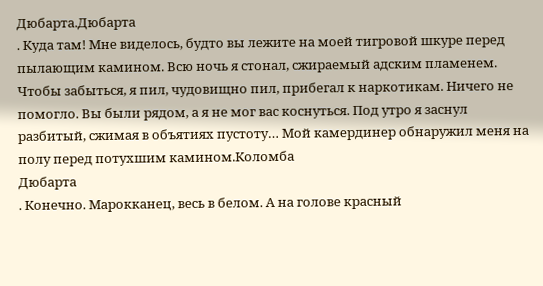Дюбарта.Дюбарта
. Куда там! Мне виделось, будто вы лежите на моей тигровой шкуре перед пылающим камином. Всю ночь я стонал, сжираемый адским пламенем. Чтобы забыться, я пил, чудовищно пил, прибегал к наркотикам. Ничего не помогло. Вы были рядом, а я не мог вас коснуться. Под утро я заснул разбитый, сжимая в объятиях пустоту… Мой камердинер обнаружил меня на полу перед потухшим камином.Коломба
Дюбарта
. Конечно. Марокканец, весь в белом. А на голове красный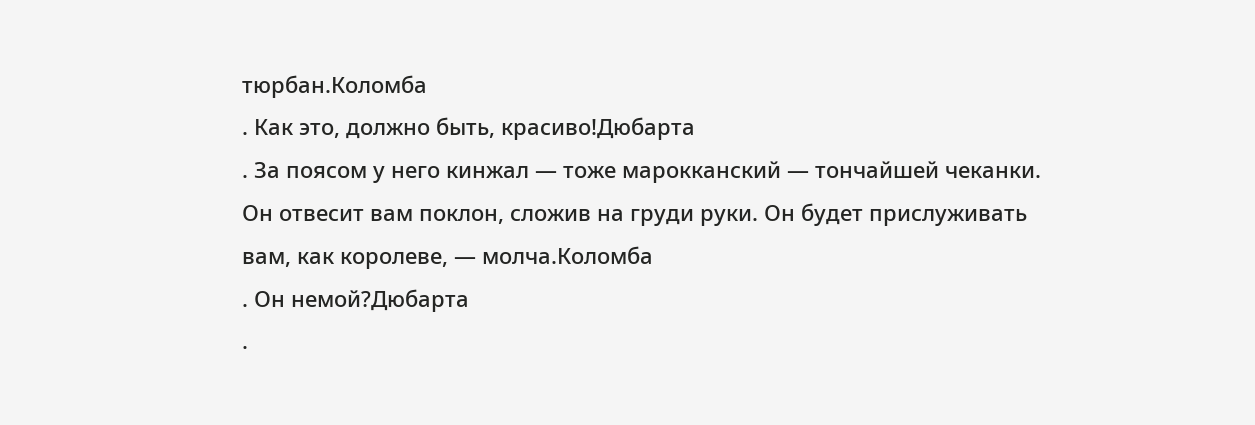тюрбан.Коломба
. Как это, должно быть, красиво!Дюбарта
. За поясом у него кинжал — тоже марокканский — тончайшей чеканки. Он отвесит вам поклон, сложив на груди руки. Он будет прислуживать вам, как королеве, — молча.Коломба
. Он немой?Дюбарта
.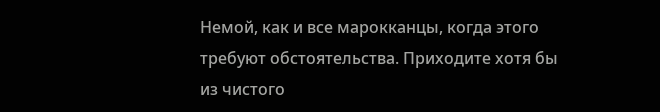Немой, как и все марокканцы, когда этого требуют обстоятельства. Приходите хотя бы из чистого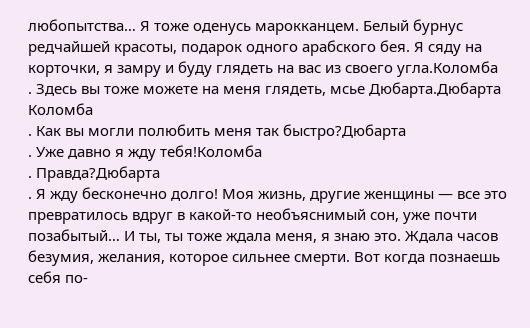любопытства… Я тоже оденусь марокканцем. Белый бурнус редчайшей красоты, подарок одного арабского бея. Я сяду на корточки, я замру и буду глядеть на вас из своего угла.Коломба
. Здесь вы тоже можете на меня глядеть, мсье Дюбарта.Дюбарта
Коломба
. Как вы могли полюбить меня так быстро?Дюбарта
. Уже давно я жду тебя!Коломба
. Правда?Дюбарта
. Я жду бесконечно долго! Моя жизнь, другие женщины — все это превратилось вдруг в какой-то необъяснимый сон, уже почти позабытый… И ты, ты тоже ждала меня, я знаю это. Ждала часов безумия, желания, которое сильнее смерти. Вот когда познаешь себя по-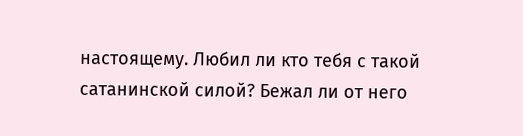настоящему. Любил ли кто тебя с такой сатанинской силой? Бежал ли от него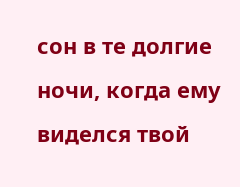сон в те долгие ночи, когда ему виделся твой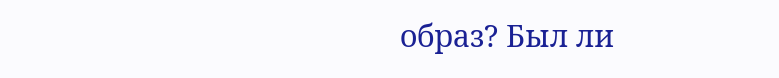образ? Был ли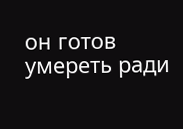он готов умереть ради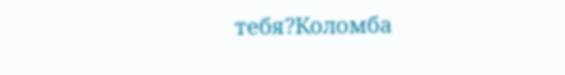тебя?Коломба